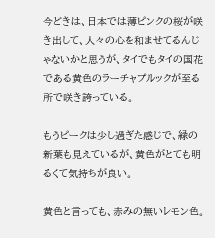今どきは、日本では薄ピンクの桜が咲き出して、人々の心を和ませてるんじゃないかと思うが、タイでもタイの国花である黄色のラーチャプルックが至る所で咲き誇っている。

もうピークは少し過ぎた感じで、緑の新葉も見えているが、黄色がとても明るくて気持ちが良い。

黄色と言っても、赤みの無いレモン色。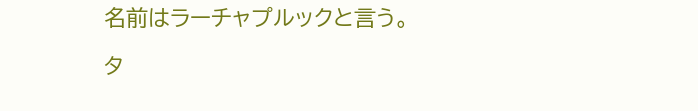名前はラーチャプルックと言う。

タ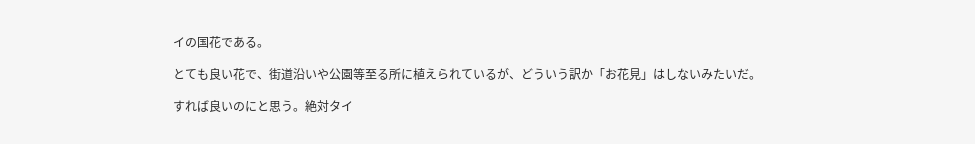イの国花である。

とても良い花で、街道沿いや公園等至る所に植えられているが、どういう訳か「お花見」はしないみたいだ。

すれば良いのにと思う。絶対タイ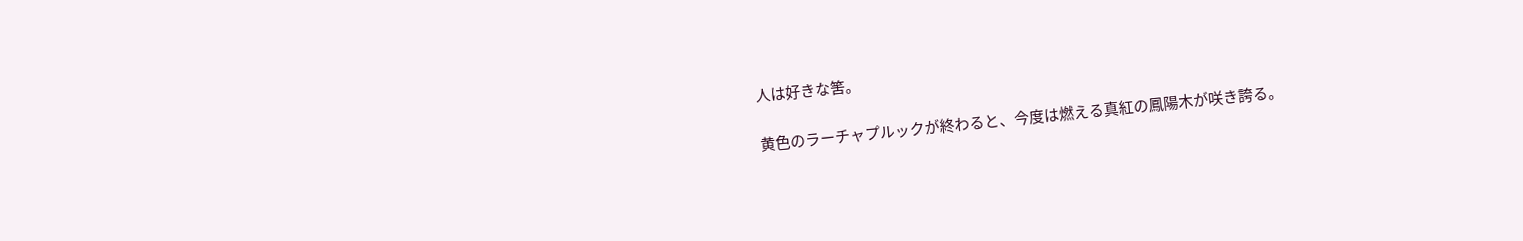人は好きな筈。

黄色のラーチャプルックが終わると、今度は燃える真紅の鳳陽木が咲き誇る。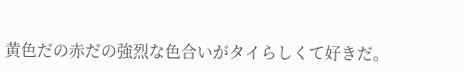黄色だの赤だの強烈な色合いがタイらしくて好きだ。